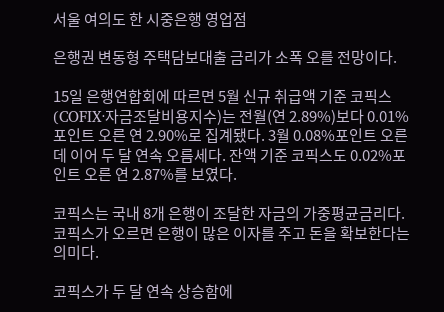서울 여의도 한 시중은행 영업점

은행권 변동형 주택담보대출 금리가 소폭 오를 전망이다.

15일 은행연합회에 따르면 5월 신규 취급액 기준 코픽스(COFIX·자금조달비용지수)는 전월(연 2.89%)보다 0.01%포인트 오른 연 2.90%로 집계됐다. 3월 0.08%포인트 오른 데 이어 두 달 연속 오름세다. 잔액 기준 코픽스도 0.02%포인트 오른 연 2.87%를 보였다.

코픽스는 국내 8개 은행이 조달한 자금의 가중평균금리다. 코픽스가 오르면 은행이 많은 이자를 주고 돈을 확보한다는 의미다.

코픽스가 두 달 연속 상승함에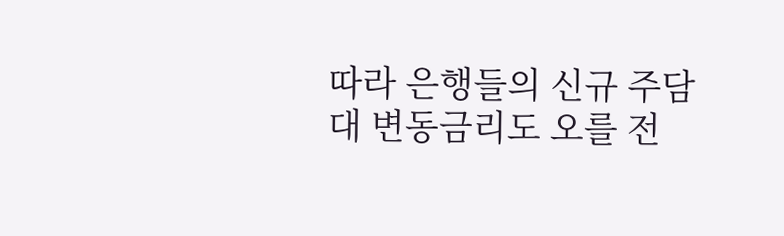따라 은행들의 신규 주담대 변동금리도 오를 전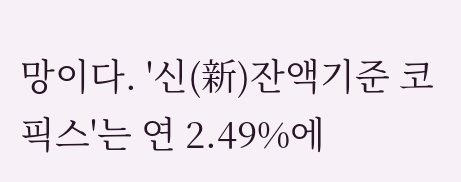망이다. '신(新)잔액기준 코픽스'는 연 2.49%에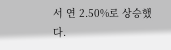서 연 2.50%로 상승했다.